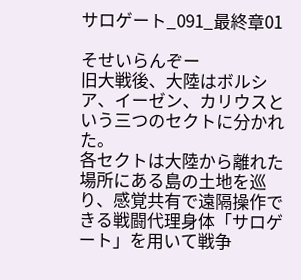サロゲート_091_最終章01

そせいらんぞー
旧大戦後、大陸はボルシア、イーゼン、カリウスという三つのセクトに分かれた。
各セクトは大陸から離れた場所にある島の土地を巡り、感覚共有で遠隔操作できる戦闘代理身体「サロゲート」を用いて戦争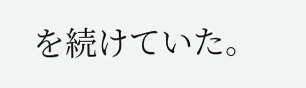を続けていた。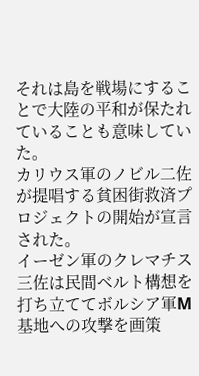それは島を戦場にすることで大陸の平和が保たれていることも意味していた。
カリウス軍のノビル二佐が提唱する貧困街救済プロジェクトの開始が宣言された。
イーゼン軍のクレマチス三佐は民間ベルト構想を打ち立ててボルシア軍M基地への攻撃を画策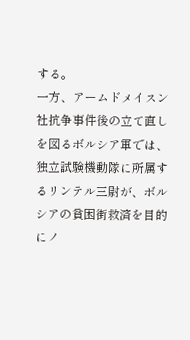する。
一方、アームドメイスン社抗争事件後の立て直しを図るボルシア軍では、独立試験機動隊に所属するリンテル三尉が、ボルシアの貧困街救済を目的にノ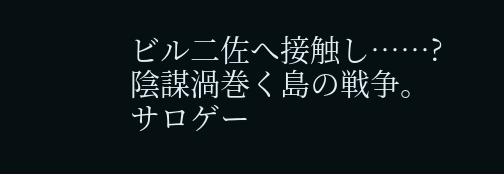ビル二佐へ接触し……?陰謀渦巻く島の戦争。
サロゲー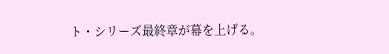ト・シリーズ最終章が幕を上げる。